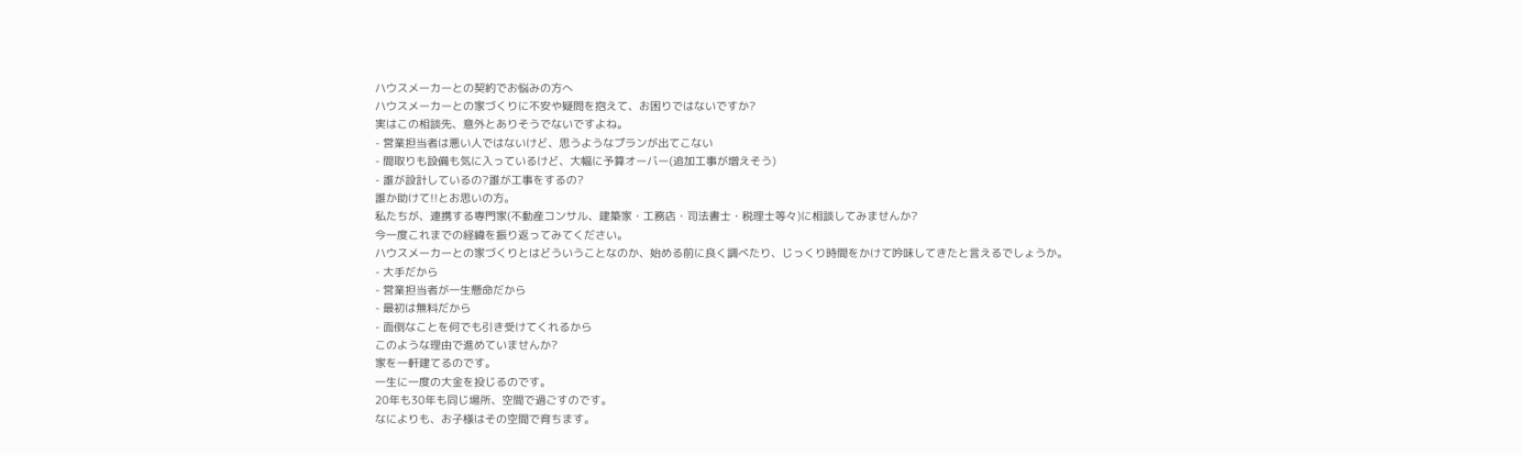ハウスメーカーとの契約でお悩みの方へ
ハウスメーカーとの家づくりに不安や疑問を抱えて、お困りではないですか?
実はこの相談先、意外とありそうでないですよね。
- 営業担当者は悪い人ではないけど、思うようなプランが出てこない
- 間取りも設備も気に入っているけど、大幅に予算オーバー(追加工事が増えそう)
- 誰が設計しているの?誰が工事をするの?
誰か助けて!!とお思いの方。
私たちが、連携する専門家(不動産コンサル、建築家・工務店・司法書士・税理士等々)に相談してみませんか?
今一度これまでの経緯を振り返ってみてください。
ハウスメーカーとの家づくりとはどういうことなのか、始める前に良く調べたり、じっくり時間をかけて吟味してきたと言えるでしょうか。
- 大手だから
- 営業担当者が一生懸命だから
- 最初は無料だから
- 面倒なことを何でも引き受けてくれるから
このような理由で進めていませんか?
家を一軒建てるのです。
一生に一度の大金を投じるのです。
20年も30年も同じ場所、空間で過ごすのです。
なによりも、お子様はその空間で育ちます。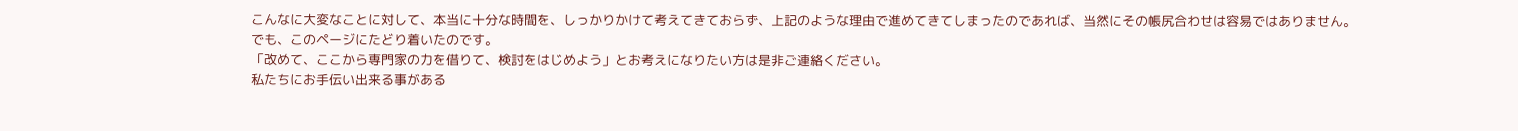こんなに大変なことに対して、本当に十分な時間を、しっかりかけて考えてきておらず、上記のような理由で進めてきてしまったのであれば、当然にその帳尻合わせは容易ではありません。
でも、このページにたどり着いたのです。
「改めて、ここから専門家の力を借りて、検討をはじめよう」とお考えになりたい方は是非ご連絡ください。
私たちにお手伝い出来る事がある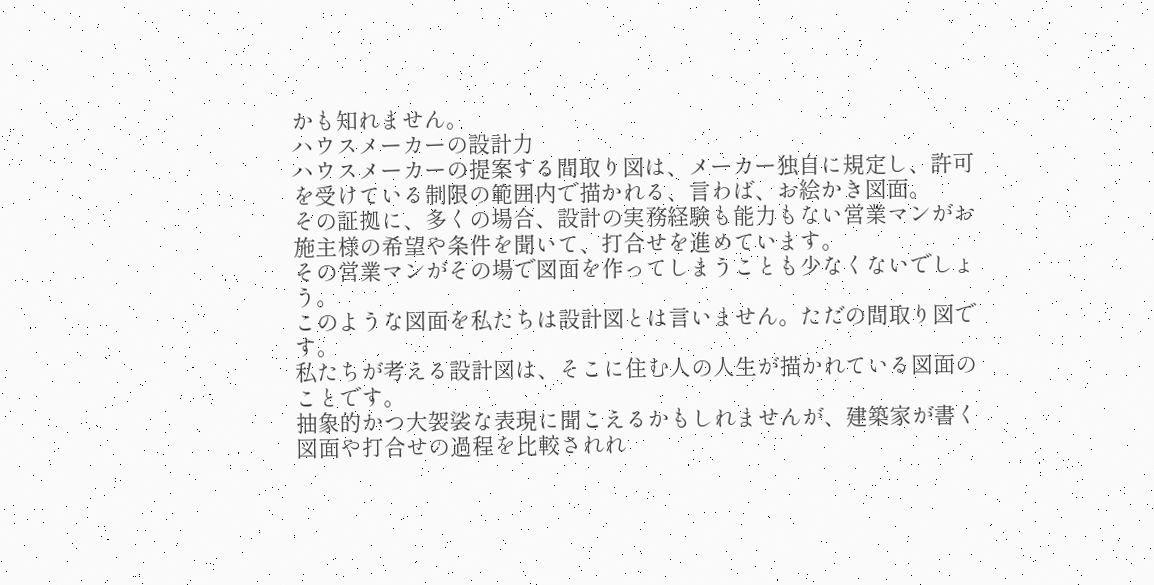かも知れません。
ハウスメーカーの設計力
ハウスメーカーの提案する間取り図は、メーカー独自に規定し、許可を受けている制限の範囲内で描かれる、言わば、お絵かき図面。
その証拠に、多くの場合、設計の実務経験も能力もない営業マンがお施主様の希望や条件を聞いて、打合せを進めています。
その営業マンがその場で図面を作ってしまうことも少なくないでしょう。
このような図面を私たちは設計図とは言いません。ただの間取り図です。
私たちが考える設計図は、そこに住む人の人生が描かれている図面のことです。
抽象的かつ大袈裟な表現に聞こえるかもしれませんが、建築家が書く図面や打合せの過程を比較されれ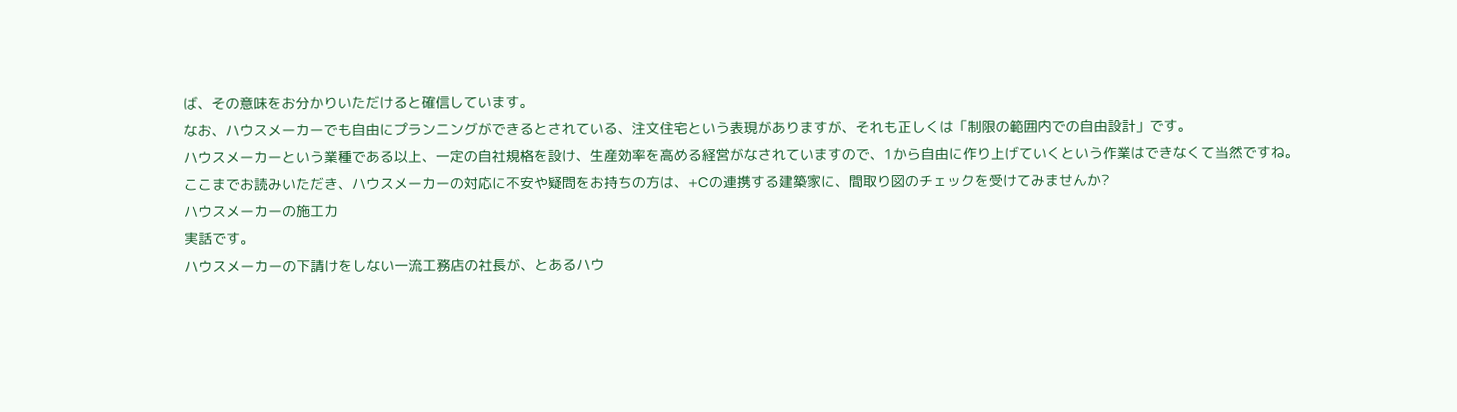ば、その意味をお分かりいただけると確信しています。
なお、ハウスメーカーでも自由にプランニングができるとされている、注文住宅という表現がありますが、それも正しくは「制限の範囲内での自由設計」です。
ハウスメーカーという業種である以上、一定の自社規格を設け、生産効率を高める経営がなされていますので、1から自由に作り上げていくという作業はできなくて当然ですね。
ここまでお読みいただき、ハウスメーカーの対応に不安や疑問をお持ちの方は、+Cの連携する建築家に、間取り図のチェックを受けてみませんか?
ハウスメーカーの施工力
実話です。
ハウスメーカーの下請けをしない一流工務店の社長が、とあるハウ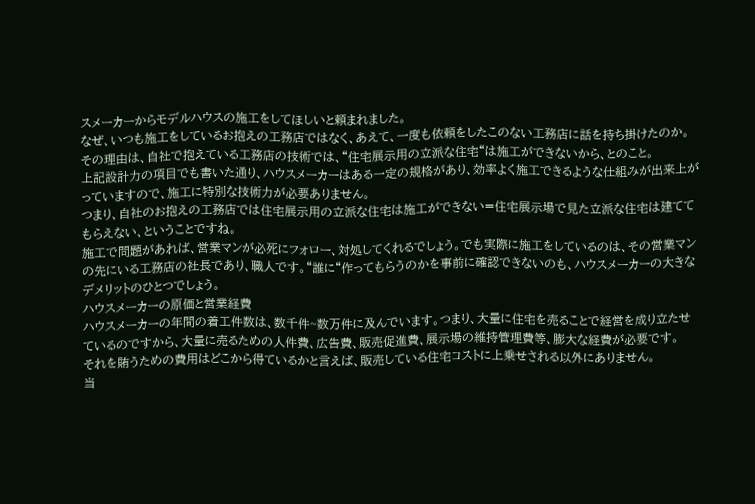スメーカーからモデルハウスの施工をしてほしいと頼まれました。
なぜ、いつも施工をしているお抱えの工務店ではなく、あえて、一度も依頼をしたこのない工務店に話を持ち掛けたのか。
その理由は、自社で抱えている工務店の技術では、“住宅展示用の立派な住宅“は施工ができないから、とのこと。
上記設計力の項目でも書いた通り、ハウスメーカーはある一定の規格があり、効率よく施工できるような仕組みが出来上がっていますので、施工に特別な技術力が必要ありません。
つまり、自社のお抱えの工務店では住宅展示用の立派な住宅は施工ができない=住宅展示場で見た立派な住宅は建ててもらえない、ということですね。
施工で問題があれば、営業マンが必死にフォロー、対処してくれるでしょう。でも実際に施工をしているのは、その営業マンの先にいる工務店の社長であり、職人です。“誰に“作ってもらうのかを事前に確認できないのも、ハウスメーカーの大きなデメリットのひとつでしょう。
ハウスメーカーの原価と営業経費
ハウスメーカーの年間の着工件数は、数千件~数万件に及んでいます。つまり、大量に住宅を売ることで経営を成り立たせているのですから、大量に売るための人件費、広告費、販売促進費、展示場の維持管理費等、膨大な経費が必要です。
それを賄うための費用はどこから得ているかと言えば、販売している住宅コストに上乗せされる以外にありません。
当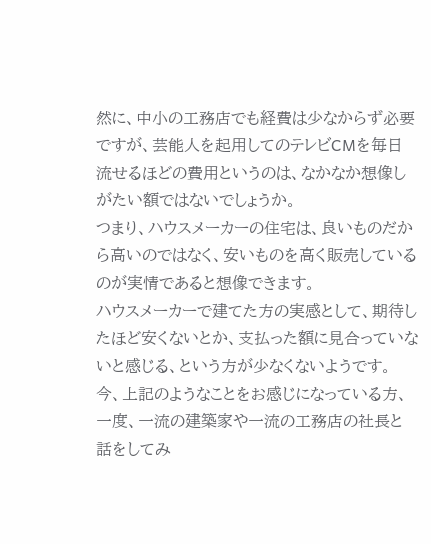然に、中小の工務店でも経費は少なからず必要ですが、芸能人を起用してのテレビCMを毎日流せるほどの費用というのは、なかなか想像しがたい額ではないでしょうか。
つまり、ハウスメーカーの住宅は、良いものだから高いのではなく、安いものを高く販売しているのが実情であると想像できます。
ハウスメーカーで建てた方の実感として、期待したほど安くないとか、支払った額に見合っていないと感じる、という方が少なくないようです。
今、上記のようなことをお感じになっている方、一度、一流の建築家や一流の工務店の社長と話をしてみ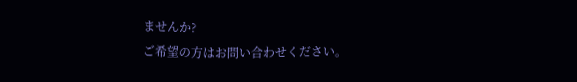ませんか?
ご希望の方はお問い合わせください。